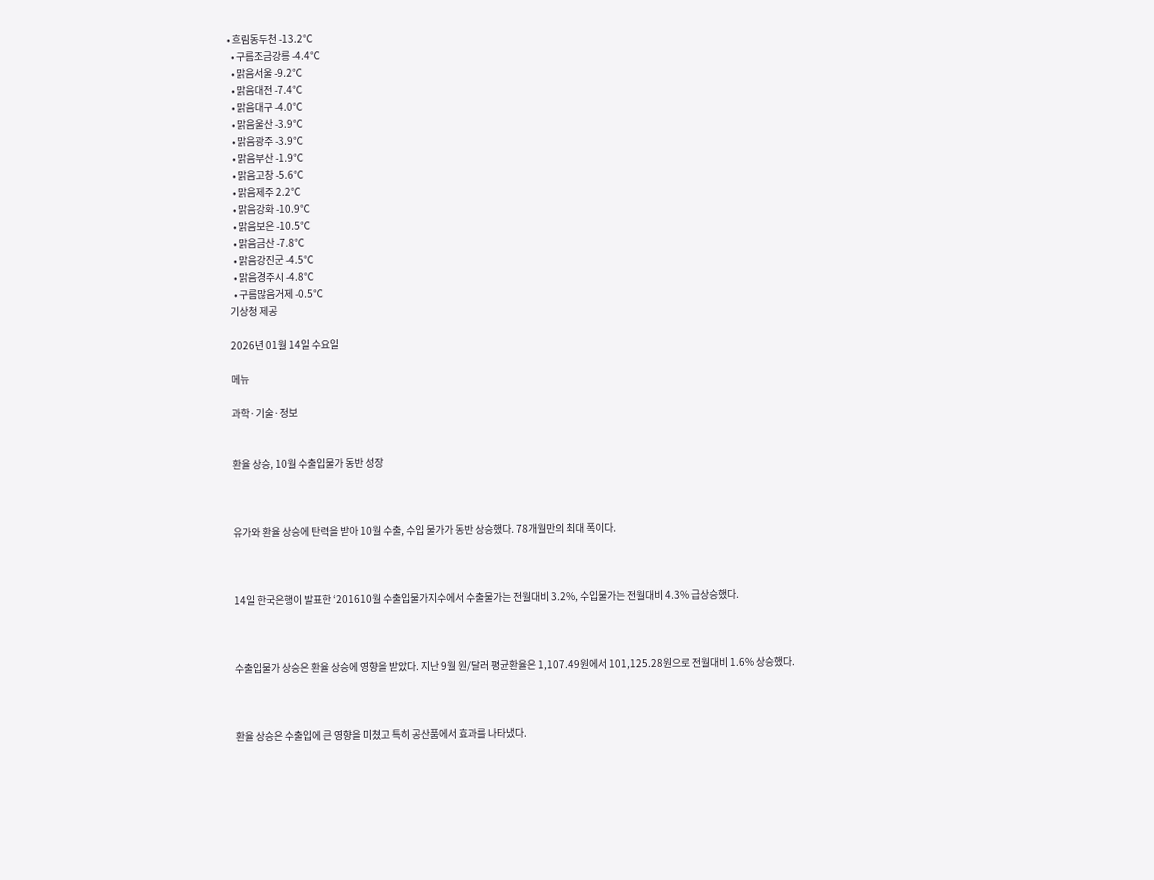• 흐림동두천 -13.2℃
  • 구름조금강릉 -4.4℃
  • 맑음서울 -9.2℃
  • 맑음대전 -7.4℃
  • 맑음대구 -4.0℃
  • 맑음울산 -3.9℃
  • 맑음광주 -3.9℃
  • 맑음부산 -1.9℃
  • 맑음고창 -5.6℃
  • 맑음제주 2.2℃
  • 맑음강화 -10.9℃
  • 맑음보은 -10.5℃
  • 맑음금산 -7.8℃
  • 맑음강진군 -4.5℃
  • 맑음경주시 -4.8℃
  • 구름많음거제 -0.5℃
기상청 제공

2026년 01월 14일 수요일

메뉴

과학·기술·정보


환율 상승, 10월 수출입물가 동반 성장



유가와 환율 상승에 탄력을 받아 10월 수출, 수입 물가가 동반 상승했다. 78개월만의 최대 폭이다.



14일 한국은행이 발표한 ‘201610월 수출입물가지수에서 수출물가는 전월대비 3.2%, 수입물가는 전월대비 4.3% 급상승했다.



수출입물가 상승은 환율 상승에 영향을 받았다. 지난 9월 원/달러 평균환율은 1,107.49원에서 101,125.28원으로 전월대비 1.6% 상승했다.



환율 상승은 수출입에 큰 영향을 미쳤고 특히 공산품에서 효과를 나타냈다.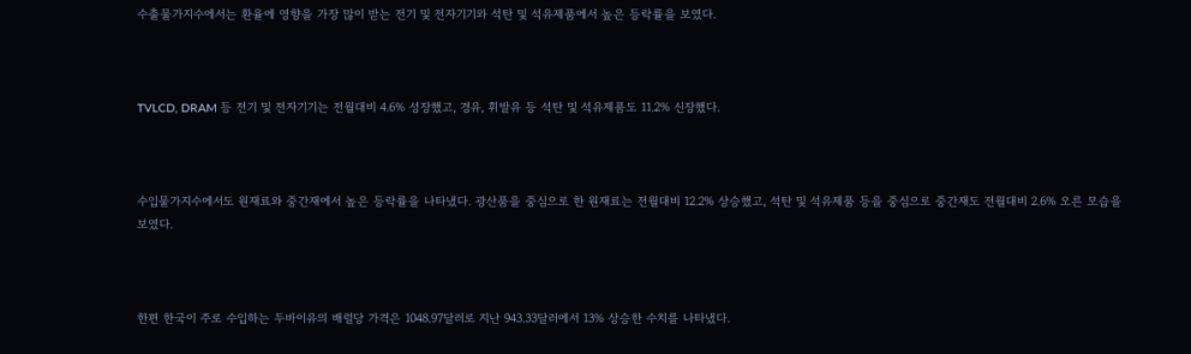수출물가지수에서는 환율에 영향을 가장 많이 받는 전기 및 전자기기와 석탄 및 석유제품에서 높은 등락률을 보였다.



TVLCD, DRAM 등 전기 및 전자기기는 전월대비 4.6% 성장했고, 경유, 휘발유 등 석탄 및 석유제품도 11.2% 신장했다.



수입물가지수에서도 원재료와 중간재에서 높은 등락률을 나타냈다. 광산품을 중심으로 한 원재료는 전월대비 12.2% 상승했고, 석탄 및 석유제품 등을 중심으로 중간재도 전월대비 2.6% 오른 모습을 보였다.



한편 한국이 주로 수입하는 두바이유의 배럴당 가격은 1048.97달러로 지난 943.33달러에서 13% 상승한 수치를 나타냈다.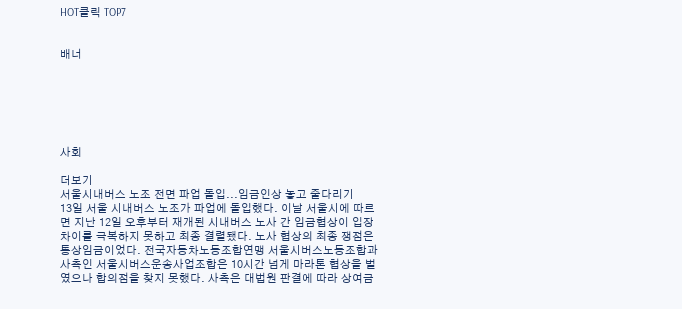HOT클릭 TOP7


배너






사회

더보기
서울시내버스 노조 전면 파업 돌입...임금인상 놓고 줄다리기
13일 서울 시내버스 노조가 파업에 돌입했다. 이날 서울시에 따르면 지난 12일 오후부터 재개된 시내버스 노사 간 임금협상이 입장차이를 극복하지 못하고 최종 결렬됐다. 노사 협상의 최종 쟁점은 통상임금이었다. 전국자동차노동조합연맹 서울시버스노동조합과 사측인 서울시버스운송사업조합은 10시간 넘게 마라톤 협상을 벌였으나 합의점을 찾지 못했다. 사측은 대법원 판결에 따라 상여금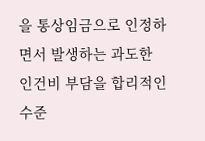을 통상임금으로 인정하면서 발생하는 과도한 인건비 부담을 합리적인 수준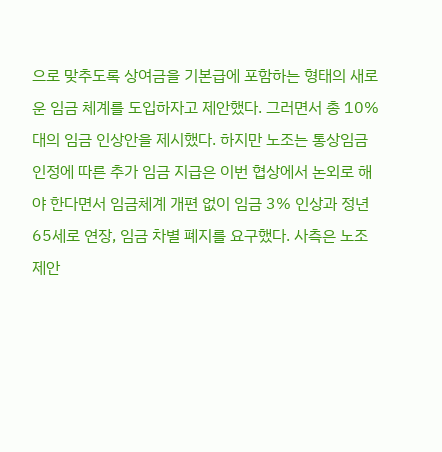으로 맞추도록 상여금을 기본급에 포함하는 형태의 새로운 임금 체계를 도입하자고 제안했다. 그러면서 총 10%대의 임금 인상안을 제시했다. 하지만 노조는 통상임금 인정에 따른 추가 임금 지급은 이번 협상에서 논외로 해야 한다면서 임금체계 개편 없이 임금 3% 인상과 정년 65세로 연장, 임금 차별 폐지를 요구했다. 사측은 노조 제안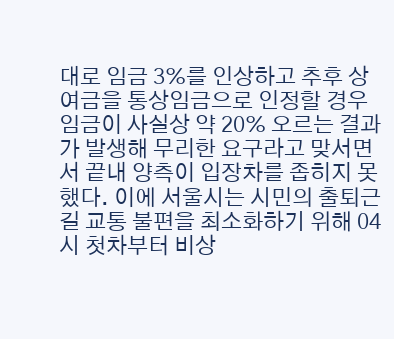대로 임금 3%를 인상하고 추후 상여금을 통상임금으로 인정할 경우 임금이 사실상 약 20% 오르는 결과가 발생해 무리한 요구라고 맞서면서 끝내 양측이 입장차를 좁히지 못했다. 이에 서울시는 시민의 출퇴근길 교통 불편을 최소화하기 위해 04시 첫차부터 비상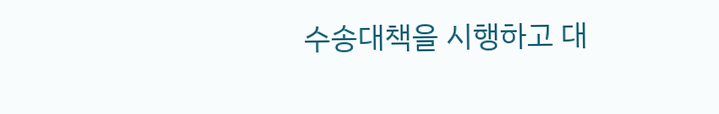수송대책을 시행하고 대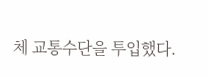체 교통수단을 투입했다.